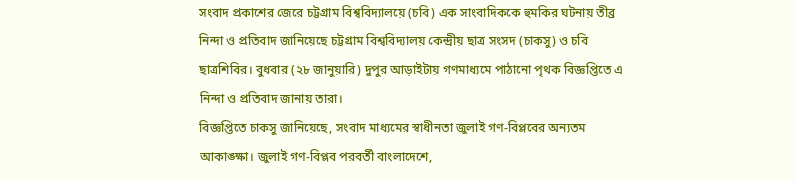সংবাদ প্রকাশের জেরে চট্টগ্রাম বিশ্ববিদ্যালয়ে (চবি) এক সাংবাদিককে হুমকির ঘটনায় তীব্র নিন্দা ও প্রতিবাদ জানিয়েছে চট্টগ্রাম বিশ্ববিদ্যালয় কেন্দ্রীয় ছাত্র সংসদ (চাকসু) ও চবি ছাত্রশিবির। বুধবার (২৮ জানুয়ারি) দুপুর আড়াইটায় গণমাধ্যমে পাঠানো পৃথক বিজ্ঞপ্তিতে এ নিন্দা ও প্রতিবাদ জানায় তারা।
বিজ্ঞপ্তিতে চাকসু জানিয়েছে, সংবাদ মাধ্যমের স্বাধীনতা জুলাই গণ-বিপ্লবের অন্যতম আকাঙ্ক্ষা। জুলাই গণ-বিপ্লব পরবর্তী বাংলাদেশে,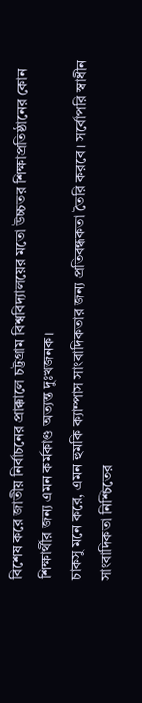বিশেষ করে জাতীয় নির্বাচনের প্রাক্কালে চট্টগ্রাম বিশ্ববিদ্যালয়ের মতো উচ্চতর শিক্ষাপ্রতিষ্ঠানের কোন শিক্ষার্থীর জন্য এমন কর্মকাণ্ড অত্যন্ত দুঃখজনক।
চাকসু মনে করে, এমন হুমকি ক্যাম্পাস সাংবাদিকতার জন্য প্রতিবন্ধকতা তৈরি করবে। সর্বোপরি স্বাধীন সাংবাদিকতা নিশ্চিতের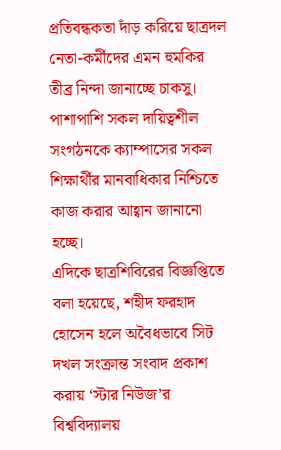প্রতিবন্ধকতা দাঁড় করিয়ে ছাত্রদল নেতা-কর্মীদের এমন হুমকির তীব্র নিন্দা জানাচ্ছে চাকসু। পাশাপাশি সকল দায়িত্বশীল সংগঠনকে ক্যাম্পাসের সকল শিক্ষার্থীর মানবাধিকার নিশ্চিতে কাজ করার আহ্বান জানানো হচ্ছে।
এদিকে ছাত্রশিবিরের বিজ্ঞপ্তিতে বলা হয়েছে, শহীদ ফরহাদ হোসেন হলে অবৈধভাবে সিট দখল সংক্রান্ত সংবাদ প্রকাশ করায় ‘স্টার নিউজ’র বিশ্ববিদ্যালয়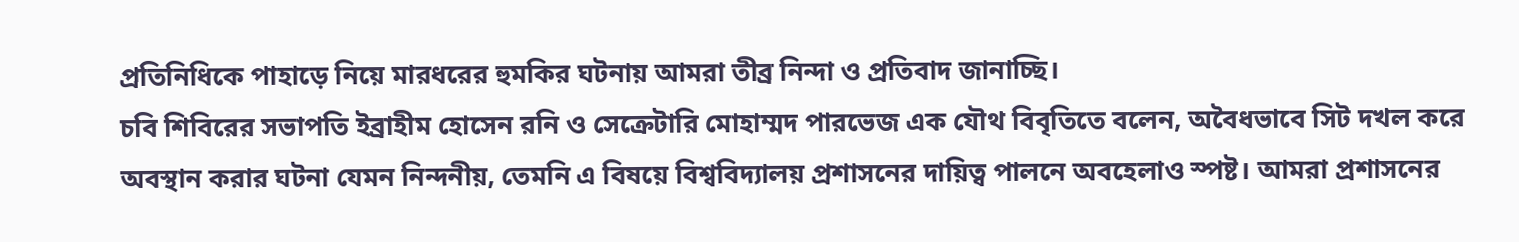প্রতিনিধিকে পাহাড়ে নিয়ে মারধরের হুমকির ঘটনায় আমরা তীব্র নিন্দা ও প্রতিবাদ জানাচ্ছি।
চবি শিবিরের সভাপতি ইব্রাহীম হোসেন রনি ও সেক্রেটারি মোহাম্মদ পারভেজ এক যৌথ বিবৃতিতে বলেন, অবৈধভাবে সিট দখল করে অবস্থান করার ঘটনা যেমন নিন্দনীয়, তেমনি এ বিষয়ে বিশ্ববিদ্যালয় প্রশাসনের দায়িত্ব পালনে অবহেলাও স্পষ্ট। আমরা প্রশাসনের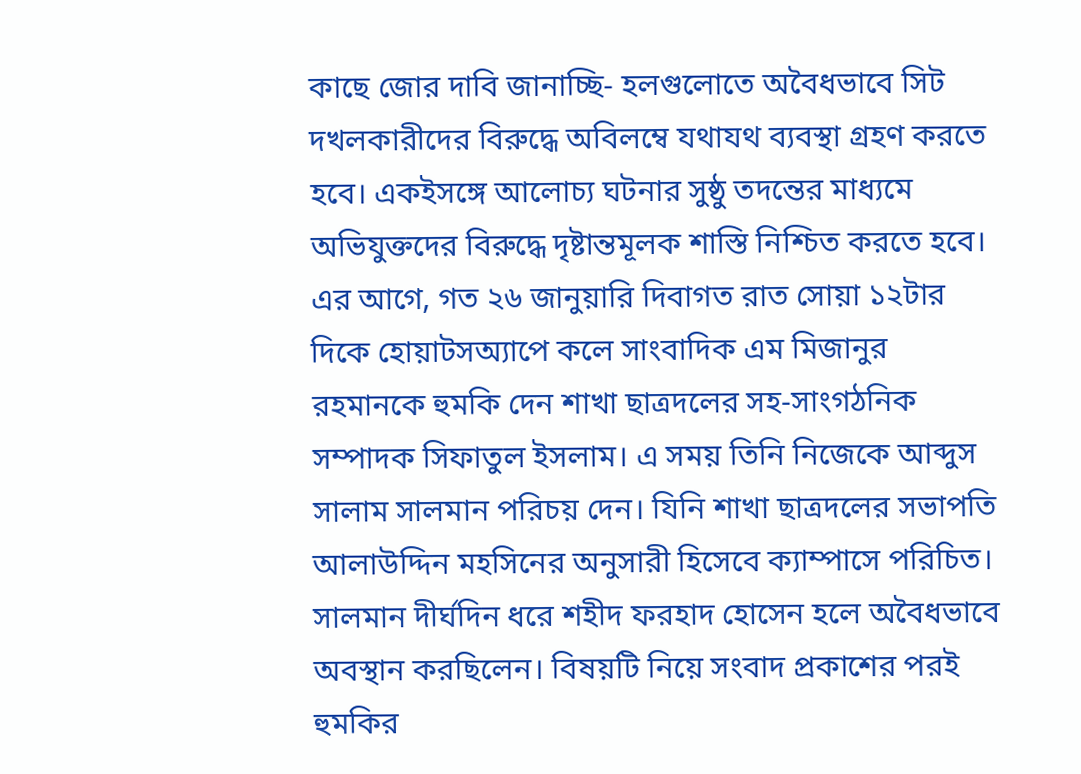কাছে জোর দাবি জানাচ্ছি- হলগুলোতে অবৈধভাবে সিট দখলকারীদের বিরুদ্ধে অবিলম্বে যথাযথ ব্যবস্থা গ্রহণ করতে হবে। একইসঙ্গে আলোচ্য ঘটনার সুষ্ঠু তদন্তের মাধ্যমে অভিযুক্তদের বিরুদ্ধে দৃষ্টান্তমূলক শাস্তি নিশ্চিত করতে হবে।
এর আগে, গত ২৬ জানুয়ারি দিবাগত রাত সোয়া ১২টার দিকে হোয়াটসঅ্যাপে কলে সাংবাদিক এম মিজানুর রহমানকে হুমকি দেন শাখা ছাত্রদলের সহ-সাংগঠনিক সম্পাদক সিফাতুল ইসলাম। এ সময় তিনি নিজেকে আব্দুস সালাম সালমান পরিচয় দেন। যিনি শাখা ছাত্রদলের সভাপতি আলাউদ্দিন মহসিনের অনুসারী হিসেবে ক্যাম্পাসে পরিচিত। সালমান দীর্ঘদিন ধরে শহীদ ফরহাদ হোসেন হলে অবৈধভাবে অবস্থান করছিলেন। বিষয়টি নিয়ে সংবাদ প্রকাশের পরই হুমকির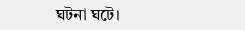ঘটনা ঘটে।